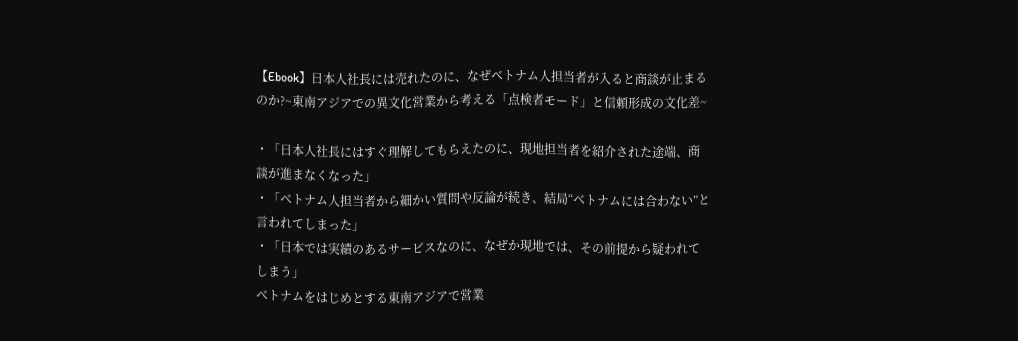【Ebook】日本人社長には売れたのに、なぜベトナム人担当者が入ると商談が止まるのか?~東南アジアでの異文化営業から考える「点検者モード」と信頼形成の文化差~

・「日本人社長にはすぐ理解してもらえたのに、現地担当者を紹介された途端、商談が進まなくなった」
・「ベトナム人担当者から細かい質問や反論が続き、結局“ベトナムには合わない”と言われてしまった」
・「日本では実績のあるサービスなのに、なぜか現地では、その前提から疑われてしまう」
ベトナムをはじめとする東南アジアで営業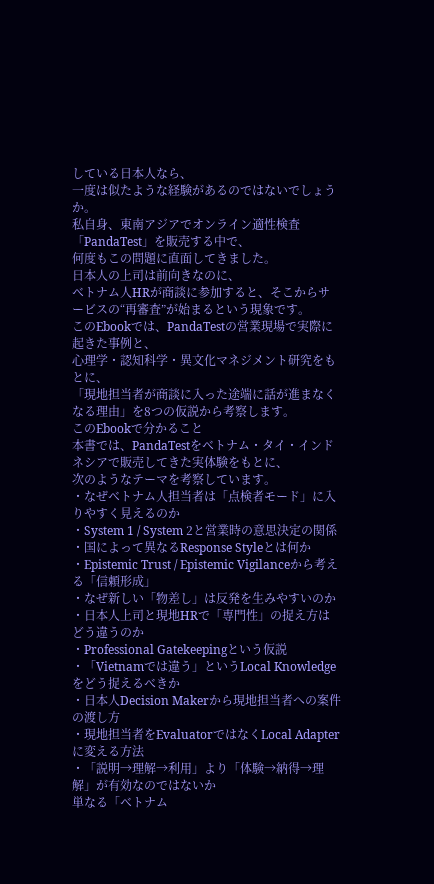している日本人なら、
一度は似たような経験があるのではないでしょうか。
私自身、東南アジアでオンライン適性検査「PandaTest」を販売する中で、
何度もこの問題に直面してきました。
日本人の上司は前向きなのに、
ベトナム人HRが商談に参加すると、そこからサービスの“再審査”が始まるという現象です。
このEbookでは、PandaTestの営業現場で実際に起きた事例と、
心理学・認知科学・異文化マネジメント研究をもとに、
「現地担当者が商談に入った途端に話が進まなくなる理由」を8つの仮説から考察します。
このEbookで分かること
本書では、PandaTestをベトナム・タイ・インドネシアで販売してきた実体験をもとに、
次のようなテーマを考察しています。
・なぜベトナム人担当者は「点検者モード」に入りやすく見えるのか
・System 1 / System 2と営業時の意思決定の関係
・国によって異なるResponse Styleとは何か
・Epistemic Trust / Epistemic Vigilanceから考える「信頼形成」
・なぜ新しい「物差し」は反発を生みやすいのか
・日本人上司と現地HRで「専門性」の捉え方はどう違うのか
・Professional Gatekeepingという仮説
・「Vietnamでは違う」というLocal Knowledgeをどう捉えるべきか
・日本人Decision Makerから現地担当者への案件の渡し方
・現地担当者をEvaluatorではなくLocal Adapterに変える方法
・「説明→理解→利用」より「体験→納得→理解」が有効なのではないか
単なる「ベトナム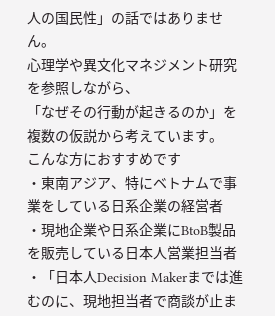人の国民性」の話ではありません。
心理学や異文化マネジメント研究を参照しながら、
「なぜその行動が起きるのか」を複数の仮説から考えています。
こんな方におすすめです
・東南アジア、特にベトナムで事業をしている日系企業の経営者
・現地企業や日系企業にBtoB製品を販売している日本人営業担当者
・「日本人Decision Makerまでは進むのに、現地担当者で商談が止ま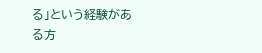る」という経験がある方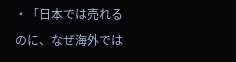・「日本では売れるのに、なぜ海外では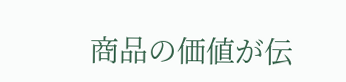商品の価値が伝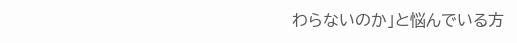わらないのか」と悩んでいる方